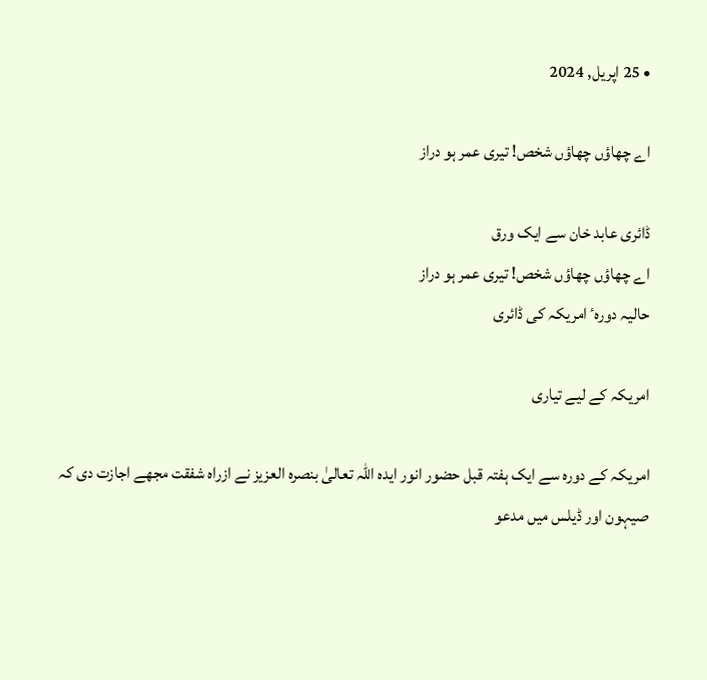• 25 اپریل, 2024

اے چھاؤں چھاؤں شخص! تیری عمر ہو دراز

ڈائری عابد خان سے ایک ورق
اے چھاؤں چھاؤں شخص! تیری عمر ہو دراز
حالیہ دورہٴ امریکہ کی ڈائری

امریکہ کے لیے تیاری

امریکہ کے دورہ سے ایک ہفتہ قبل حضور انور ایدہ اللہ تعالیٰ بنصرہ العزیز نے ازراہ شفقت مجھے اجازت دی کہ صیہون اور ڈیلس میں مدعو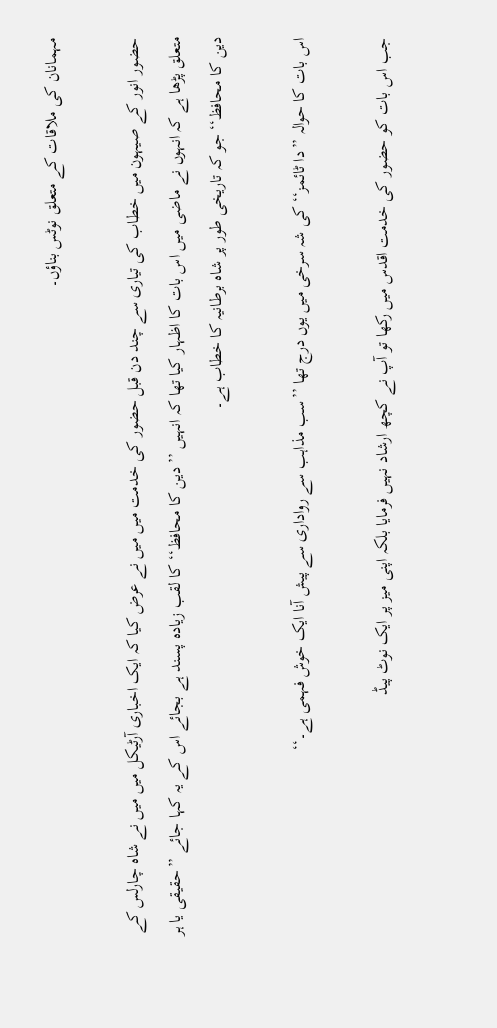مہمانان کی ملاقات کے متعلق نوٹس بناؤں۔

حضور انور کے صیہون میں خطاب کی تیاری سے چند دن قبل حضور کی خدمت میں میں نے عرض کیا کہ ایک اخباری آرٹیکل میں میں نے شاہ چارلس کے متعلق پڑھا ہے کہ انہوں نے ماضی میں اس بات کا اظہار کیا تھا کہ انہیں ’’دین کا محافظ‘‘ کا لقب زیادہ پسند ہے بجائے اس کے یہ کہا جائے ’’حقیقی یا ہر دین کا محافظ‘‘ جو کہ تاریخی طور پر شاہ برطانیہ کا خطاب ہے۔

اس بات کا حوالہ ’’دا ٹائمز‘‘ کی شہ سرخی میں یوں درج تھا ’’سب مذاہب سے رواداری سے پیش آنا ایک خوش فہمی ہے۔‘‘

جب اس بات کو حضور کی خدمت اقدس میں رکھا تو آپ نے کچھ ارشاد نہیں فرمایا بلکہ اپنی میز پر ایک نوٹ پیڈ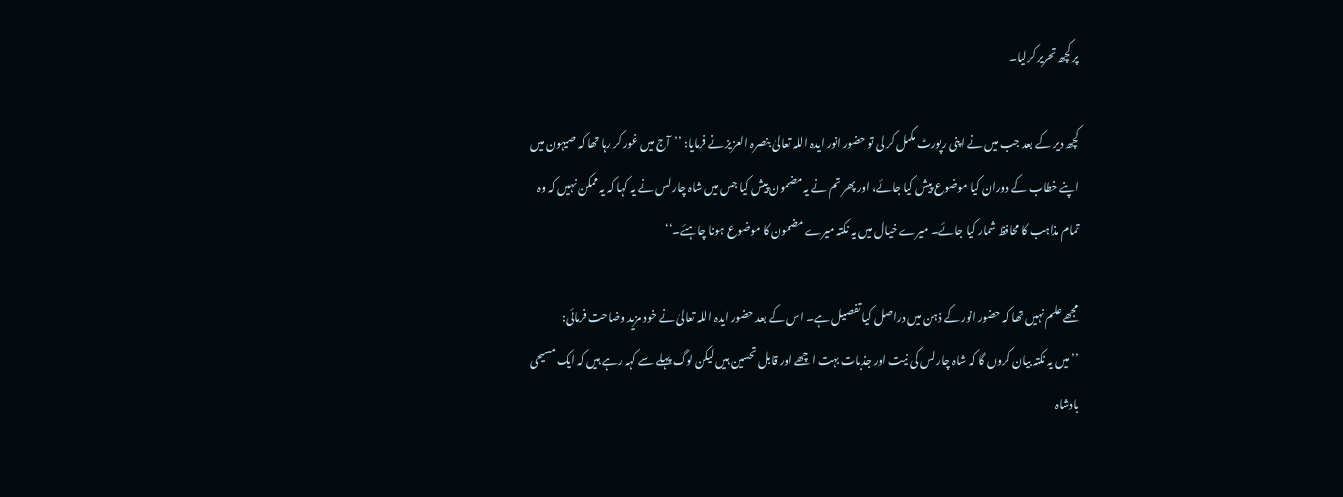پر کچھ تحریر کرلیا۔

کچھ دیر کے بعد جب میں نے اپنی رپورٹ مکمل کر لی تو حضور انور ایدہ اللہ تعالیٰ بنصرہ العزیز نے فرمایا: ’’آج میں غور کر رہا تھا کہ صیہون میں اپنے خطاب کے دوران کیا موضوع پیش کیا جائے، اور پھر تم نے یہ مضمون پیش کیا جس میں شاہ چارلس نے یہ کہا کہ یہ ممکن نہیں کہ وہ تمام مذاہب کا محافظ شمار کیا جائے۔ میرے خیال میں یہ نکتہ میرے مضمون کا موضوع ہونا چاہئے۔‘‘

مجھے علم نہیں تھا کہ حضور انور کے ذہن میں دراصل کیا تفصیل ہے۔ اس کے بعد حضور ایدہ اللہ تعالیٰ نے خود مزید وضاحت فرمائی:
’’میں یہ نکتہ بیان کروں گا کہ شاہ چارلس کی نیت اور جذبات بہت اچھے اور قابل تحسین ہیں لیکن لوگ پہلے سے کہہ رہے ہیں کہ ایک مسیحی بادشاہ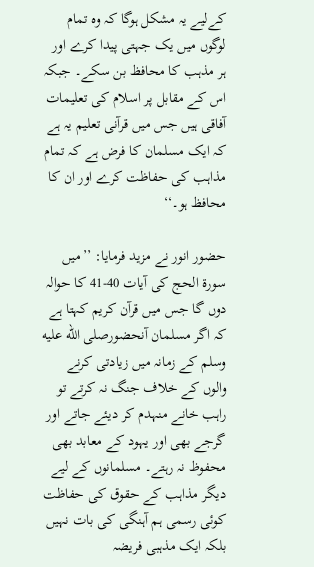کےلیے یہ مشکل ہوگا کہ وہ تمام لوگوں میں یک جہتی پیدا کرے اور ہر مذہب کا محافظ بن سکے۔ جبکہ اس کے مقابل پر اسلام کی تعلیمات آفاقی ہیں جس میں قرآنی تعلیم یہ ہے کہ ایک مسلمان کا فرض ہے کہ تمام مذاہب کی حفاظت کرے اور ان کا محافظ ہو۔‘‘

حضور انور نے مزید فرمایا: ’’میں سورة الحج کی آیات 40-41 کا حوالہ دوں گا جس میں قرآن کریم کہتا ہے کہ اگر مسلمان آنحضورصلى الله عليه وسلم کے زمانہ میں زیادتی کرنے والوں کے خلاف جنگ نہ کرتے تو راہب خانے منہدم کر دیئے جاتے اور گرجے بھی اور یہود کے معابد بھی محفوظ نہ رہتے۔ مسلمانوں کے لیے دیگر مذاہب کے حقوق کی حفاظت کوئی رسمی ہم آہنگی کی بات نہیں بلکہ ایک مذہبی فریضہ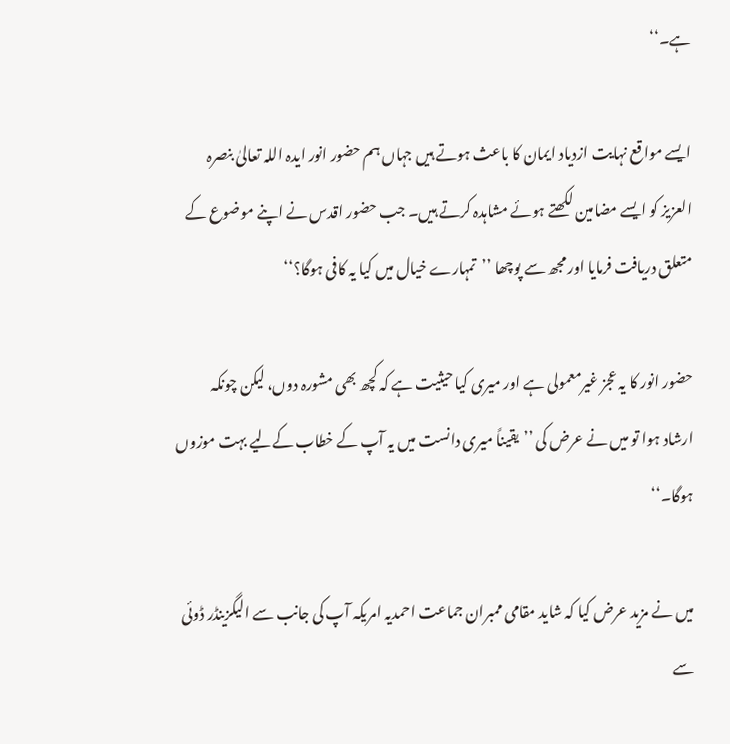ہے۔‘‘

ایسے مواقع نہایت ازدیاد ایمان کا باعث ہوتے ہیں جہاں ہم حضور انور ایدہ اللہ تعالیٰ بنصرہ العزیز کو ایسے مضامین لکھتے ہوئے مشاہدہ کرتے ہیں۔ جب حضور اقدس نے اپنے موضوع کے متعلق دریافت فرمایا اور مجھ سے پوچھا ’’تمہارے خیال میں کیا یہ کافی ہوگا؟‘‘

حضور انور کا یہ عجز غیرمعمولی ہے اور میری کیا حیثیت ہے کہ کچھ بھی مشورہ دوں، لیکن چونکہ ارشاد ہوا تو میں نے عرض کی ’’یقیناً میری دانست میں یہ آپ کے خطاب کےلیے بہت موزوں ہوگا۔‘‘

میں نے مزید عرض کیا کہ شاید مقامی ممبران جماعت احمدیہ امریکہ آپ کی جانب سے الیگزینڈر ڈوئی سے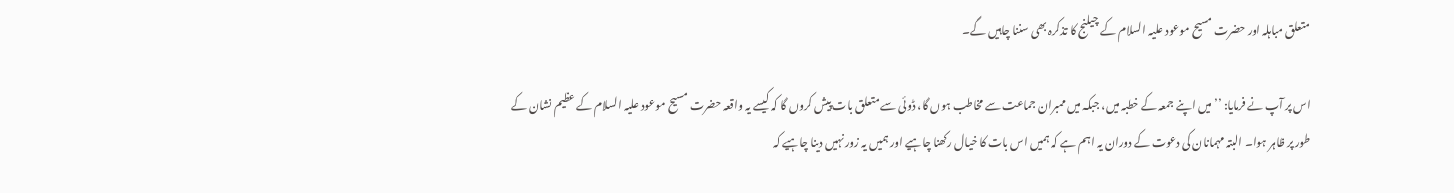متعلق مباہلہ اور حضرت مسیح موعود علیہ السلام کے چیلنج کا تذکرہ بھی سننا چاہیں گے۔

اس پر آپ نے فرمایا: ’’میں اپنے جمعہ کے خطبہ میں، جبکہ میں ممبران جماعت سے مخاطب ہوں گا، ڈوئی سے متعلق بات پیش کروں گا کہ کیسے یہ واقعہ حضرت مسیح موعود علیہ السلام کے عظیم نشان کے طور پر ظاہر ہوا۔ البتہ مہمانان کی دعوت کے دوران یہ اہم ہے کہ ہمیں اس بات کا خیال رکھنا چاہیے اور ہمیں یہ زور نہیں دینا چاہیے کہ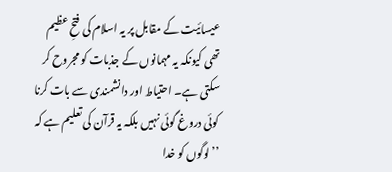عیسائیت کے مقابل پر یہ اسلام کی فتحِ عظیم تھی کیونکہ یہ مہمانوں کے جذبات کو مجروح کر سکتی ہے۔ احتیاط اور دانشمندی سے بات کرنا کوئی دروغ گوئی نہیں بلکہ یہ قرآن کی تعلیم ہے کہ ’’لوگوں کو خدا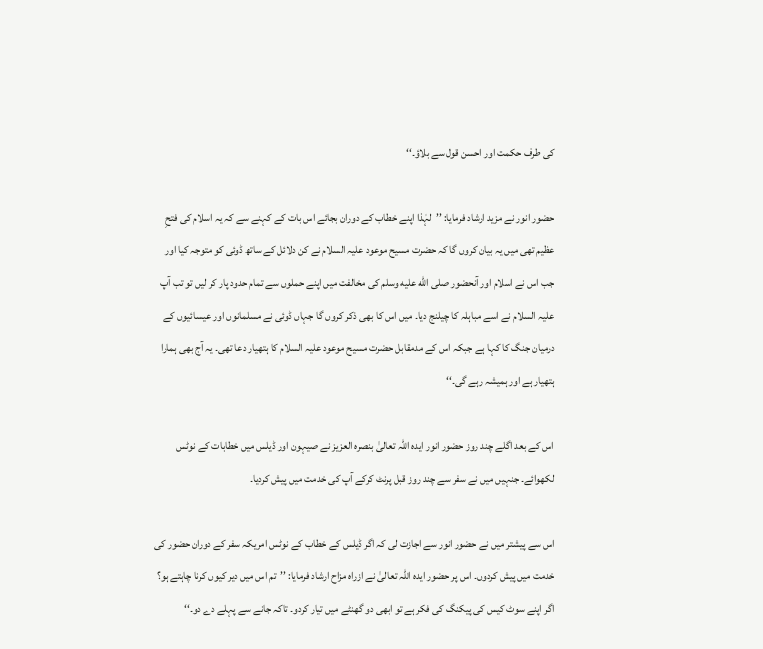کی طرف حکمت اور احسن قول سے بلاؤ۔‘‘

حضور انور نے مزید ارشاد فرمایا: ’’لہٰذا اپنے خطاب کے دوران بجائے اس بات کے کہنے سے کہ یہ اسلام کی فتحِ عظیم تھی میں یہ بیان کروں گا کہ حضرت مسیح موعود علیہ السلام نے کن دلائل کے ساتھ ڈوئی کو متوجہ کیا اور جب اس نے اسلام اور آنحضور صلى الله عليه وسلم کی مخالفت میں اپنے حملوں سے تمام حدود پار کر لیں تو تب آپ علیہ السلام نے اسے مباہلہ کا چیلنج دیا۔ میں اس کا بھی ذکر کروں گا جہاں ڈوئی نے مسلمانوں اور عیسائیوں کے درمیان جنگ کا کہا ہے جبکہ اس کے مدمقابل حضرت مسیح موعود علیہ السلام کا ہتھیار دعا تھی۔ یہ آج بھی ہمارا ہتھیار ہے اور ہمیشہ رہے گی۔‘‘

اس کے بعد اگلے چند روز حضور انور ایدہ اللہ تعالیٰ بنصرہ العزیز نے صیہون اور ڈیلس میں خطابات کے نوٹس لکھوائے۔ جنہیں میں نے سفر سے چند روز قبل پرنٹ کرکے آپ کی خدمت میں پیش کردیا۔

اس سے پیشتر میں نے حضور انور سے اجازت لی کہ اگر ڈیلس کے خطاب کے نوٹس امریکہ سفر کے دوران حضور کی خدمت میں پیش کردوں۔ اس پر حضور ایدہ اللہ تعالیٰ نے ازراہ مزاح ارشاد فرمایا: ’’تم اس میں دیر کیوں کرنا چاہتے ہو؟ اگر اپنے سوٹ کیس کی پیکنگ کی فکر ہے تو ابھی دو گھنٹے میں تیار کردو۔ تاکہ جانے سے پہلے دے دو۔‘‘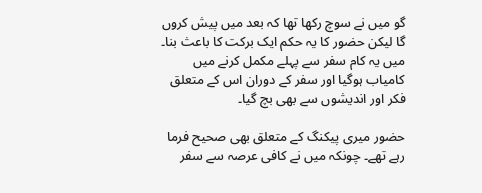گو میں نے سوچ رکھا تھا کہ بعد میں پیش کروں گا لیکن حضور کا یہ حکم ایک برکت کا باعث بنا۔ میں یہ کام سفر سے پہلے مکمل کرنے میں کامیاب ہوگیا اور سفر کے دوران اس کے متعلق فکر اور اندیشوں سے بھی بچ گیا۔

حضور میری پیکنگ کے متعلق بھی صحیح فرما رہے تھے۔ چونکہ میں نے کافی عرصہ سے سفر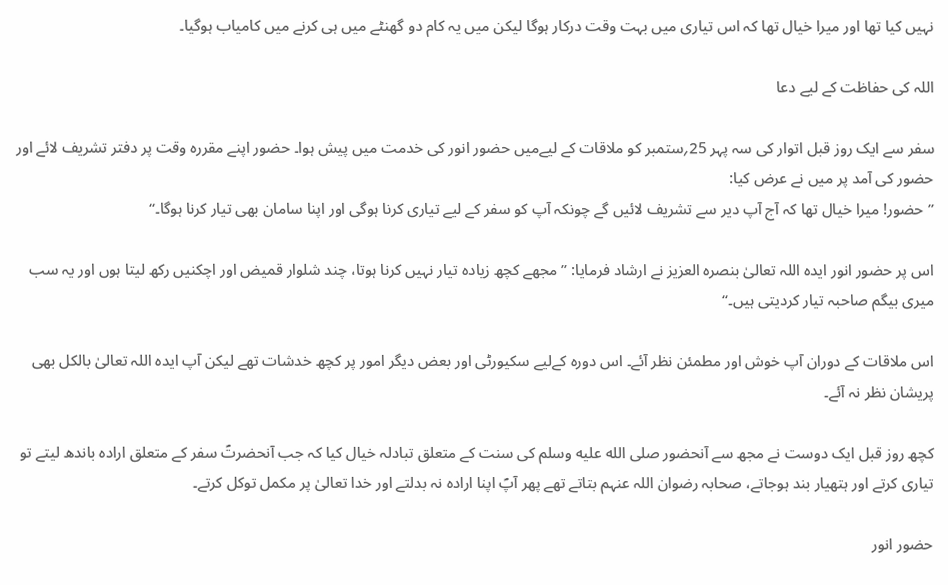نہیں کیا تھا اور میرا خیال تھا کہ اس تیاری میں بہت وقت درکار ہوگا لیکن میں یہ کام دو گھنٹے میں ہی کرنے میں کامیاب ہوگیا۔

اللہ کی حفاظت کے لیے دعا

سفر سے ایک روز قبل اتوار کی سہ پہر 25؍ستمبر کو ملاقات کے لیےمیں حضور انور کی خدمت میں پیش ہوا۔ حضور اپنے مقررہ وقت پر دفتر تشریف لائے اور حضور کی آمد پر میں نے عرض کیا:
’’حضور! میرا خیال تھا کہ آج آپ دیر سے تشریف لائیں گے چونکہ آپ کو سفر کے لیے تیاری کرنا ہوگی اور اپنا سامان بھی تیار کرنا ہوگا۔‘‘

اس پر حضور انور ایدہ اللہ تعالیٰ بنصرہ العزیز نے ارشاد فرمایا: ’’مجھے کچھ زیادہ تیار نہیں کرنا ہوتا، چند شلوار قمیض اور اچکنیں رکھ لیتا ہوں اور یہ سب میری بیگم صاحبہ تیار کردیتی ہیں۔‘‘

اس ملاقات کے دوران آپ خوش اور مطمئن نظر آئے۔ اس دورہ کےلیے سکیورٹی اور بعض دیگر امور پر کچھ خدشات تھے لیکن آپ ایدہ اللہ تعالیٰ بالکل بھی پریشان نظر نہ آئے۔

کچھ روز قبل ایک دوست نے مجھ سے آنحضور صلى الله عليه وسلم کی سنت کے متعلق تبادلہ خیال کیا کہ جب آنحضرتؐ سفر کے متعلق ارادہ باندھ لیتے تو تیاری کرتے اور ہتھیار بند ہوجاتے، صحابہ رضوان اللہ عنہم بتاتے تھے پھر آپؐ اپنا ارادہ نہ بدلتے اور خدا تعالیٰ پر مکمل توکل کرتے۔

حضور انور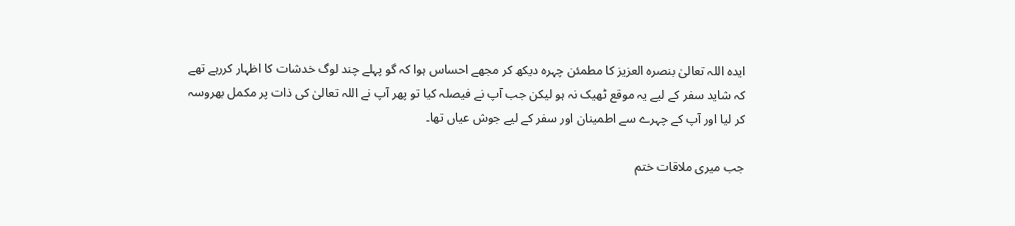ایدہ اللہ تعالیٰ بنصرہ العزیز کا مطمئن چہرہ دیکھ کر مجھے احساس ہوا کہ گو پہلے چند لوگ خدشات کا اظہار کررہے تھے کہ شاید سفر کے لیے یہ موقع ٹھیک نہ ہو لیکن جب آپ نے فیصلہ کیا تو پھر آپ نے اللہ تعالیٰ کی ذات پر مکمل بھروسہ کر لیا اور آپ کے چہرے سے اطمینان اور سفر کے لیے جوش عیاں تھا۔

جب میری ملاقات ختم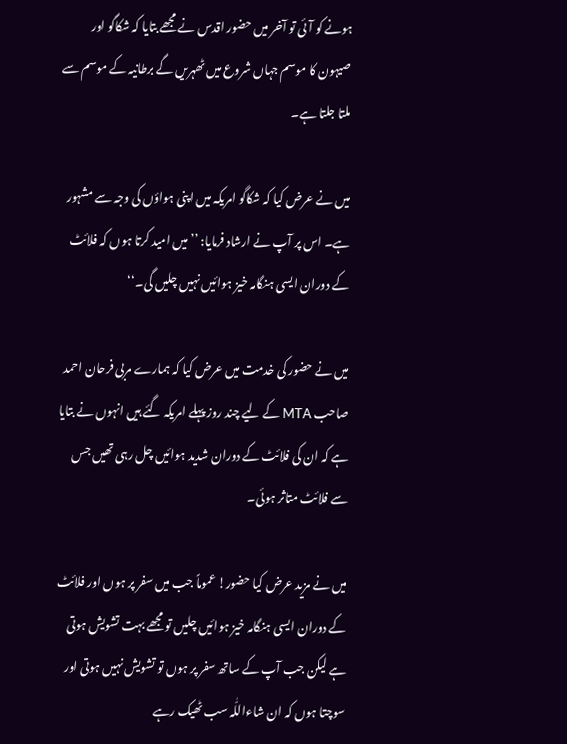ہونے کو آئی تو آخر میں حضور اقدس نے مجھے بتایا کہ شکاگو اور صیہون کا موسم جہاں شروع میں ٹھہریں گے برطانیہ کے موسم سے ملتا جلتا ہے۔

میں نے عرض کیا کہ شکاگو امریکہ میں اپنی ہواؤں کی وجہ سے مشہور ہے۔ اس پر آپ نے ارشاد فرمایا: ’’میں امید کرتا ہوں کہ فلائٹ کے دوران ایسی ہنگامہ خیز ہوائیں نہیں چلیں گی۔‘‘

میں نے حضور کی خدمت میں عرض کیا کہ ہمارے مربی فرحان احمد صاحب MTA کے لیے چند روز پہلے امریکہ گئے ہیں انہوں نے بتایا ہے کہ ان کی فلائٹ کے دوران شدید ہوائیں چل رہی تھیں جس سے فلائٹ متاثر ہوئی۔

میں نے مزید عرض کیا حضور! عموماً جب میں سفر پر ہوں اور فلائٹ کے دوران ایسی ہنگامہ خیز ہوائیں چلیں تو مجھے بہت تشویش ہوتی ہے لیکن جب آپ کے ساتھ سفر پر ہوں تو تشویش نہیں ہوتی اور سوچتا ہوں کہ ان شاءاللّٰہ سب ٹھیک رہے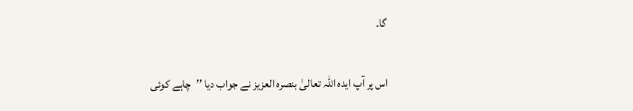گا۔

اس پر آپ ایدہ اللہ تعالیٰ بنصرہ العزیز نے جواب دیا ’’چاہے کوئی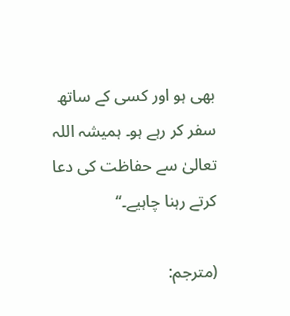بھی ہو اور کسی کے ساتھ سفر کر رہے ہو۔ ہمیشہ اللہ تعالیٰ سے حفاظت کی دعا کرتے رہنا چاہیے۔‘‘

(مترجم: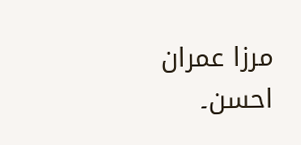مرزا عمران احسن۔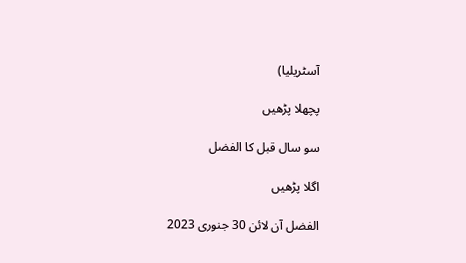آسٹریلیا)

پچھلا پڑھیں

سو سال قبل کا الفضل

اگلا پڑھیں

الفضل آن لائن 30 جنوری 2023